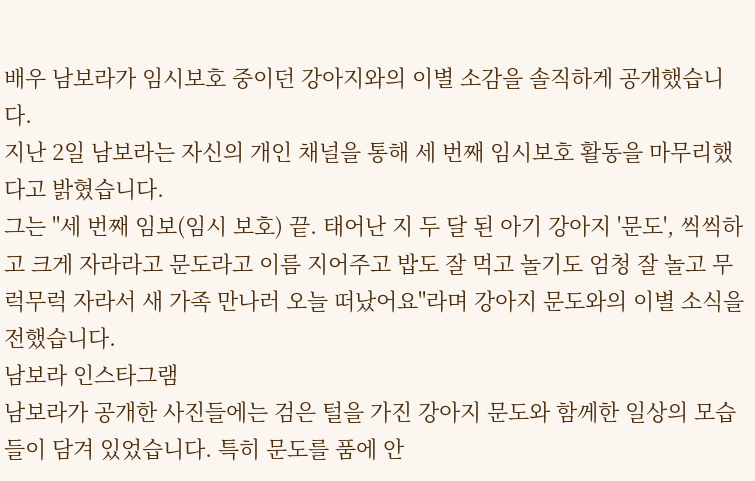배우 남보라가 임시보호 중이던 강아지와의 이별 소감을 솔직하게 공개했습니다.
지난 2일 남보라는 자신의 개인 채널을 통해 세 번째 임시보호 활동을 마무리했다고 밝혔습니다.
그는 "세 번째 임보(임시 보호) 끝. 태어난 지 두 달 된 아기 강아지 '문도', 씩씩하고 크게 자라라고 문도라고 이름 지어주고 밥도 잘 먹고 놀기도 엄청 잘 놀고 무럭무럭 자라서 새 가족 만나러 오늘 떠났어요"라며 강아지 문도와의 이별 소식을 전했습니다.
남보라 인스타그램
남보라가 공개한 사진들에는 검은 털을 가진 강아지 문도와 함께한 일상의 모습들이 담겨 있었습니다. 특히 문도를 품에 안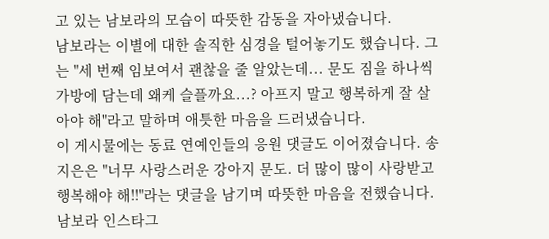고 있는 남보라의 모습이 따뜻한 감동을 자아냈습니다.
남보라는 이별에 대한 솔직한 심경을 털어놓기도 했습니다. 그는 "세 번째 임보여서 괜찮을 줄 알았는데... 문도 짐을 하나씩 가방에 담는데 왜케 슬플까요...? 아프지 말고 행복하게 잘 살아야 해"라고 말하며 애틋한 마음을 드러냈습니다.
이 게시물에는 동료 연예인들의 응원 댓글도 이어졌습니다. 송지은은 "너무 사랑스러운 강아지 문도. 더 많이 많이 사랑받고 행복해야 해!!"라는 댓글을 남기며 따뜻한 마음을 전했습니다.
남보라 인스타그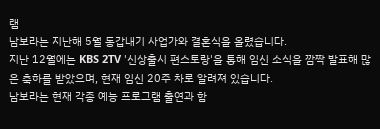램
남보라는 지난해 5월 동갑내기 사업가와 결혼식을 올렸습니다.
지난 12월에는 KBS 2TV '신상출시 편스토랑'을 통해 임신 소식을 깜짝 발표해 많은 축하를 받았으며, 현재 임신 20주 차로 알려져 있습니다.
남보라는 현재 각종 예능 프로그램 출연과 함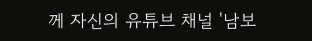께 자신의 유튜브 채널 '남보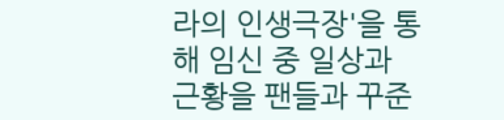라의 인생극장'을 통해 임신 중 일상과 근황을 팬들과 꾸준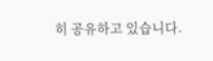히 공유하고 있습니다.